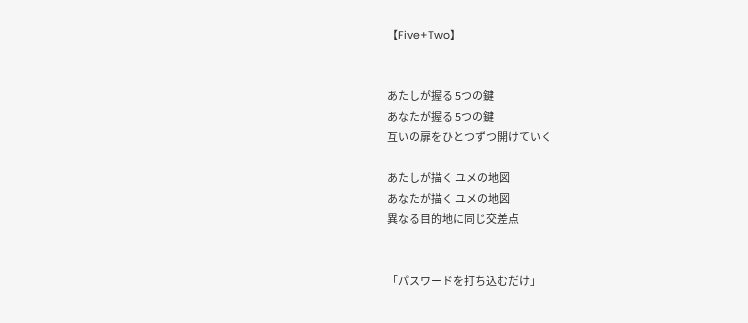【Five+Two】


あたしが握る 5つの鍵
あなたが握る 5つの鍵
互いの扉をひとつずつ開けていく

あたしが描く ユメの地図
あなたが描く ユメの地図
異なる目的地に同じ交差点


「パスワードを打ち込むだけ」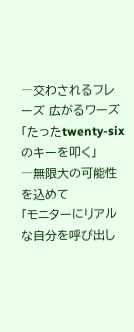―交わされるフレーズ 広がるワーズ
「たったtwenty-sixのキーを叩く」
―無限大の可能性を込めて
「モニターにリアルな自分を呼び出し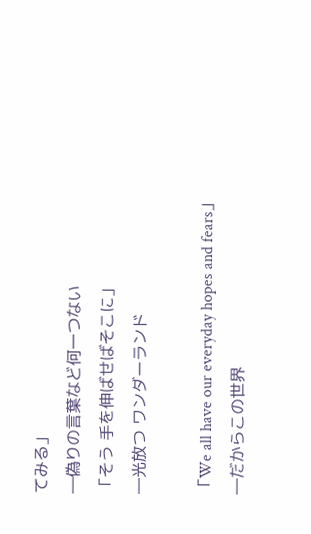てみる」
―偽りの言葉など何一つない
「そう 手を伸ばせばそこに」
―光放つ ワンダーランド

「We all have our everyday hopes and fears」
―だからこの世界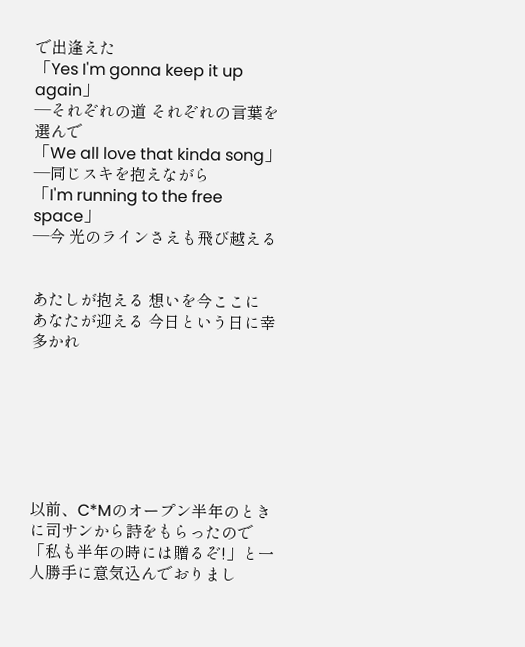で出逢えた
「Yes I'm gonna keep it up again」
―それぞれの道 それぞれの言葉を選んで
「We all love that kinda song」
―同じスキを抱えながら
「I'm running to the free space」
―今 光のラインさえも飛び越える


あたしが抱える 想いを今ここに
あなたが迎える 今日という日に幸多かれ







以前、C*Mのオープン半年のときに司サンから詩をもらったので
「私も半年の時には贈るぞ!」と一人勝手に意気込んでおりまし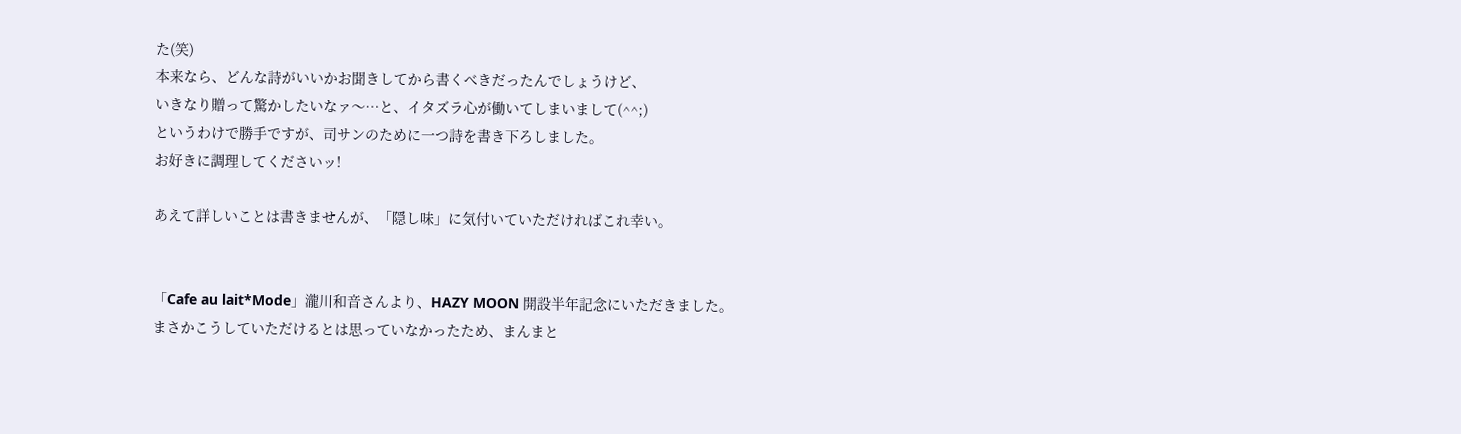た(笑)
本来なら、どんな詩がいいかお聞きしてから書くべきだったんでしょうけど、
いきなり贈って驚かしたいなァ〜…と、イタズラ心が働いてしまいまして(^^;)
というわけで勝手ですが、司サンのために一つ詩を書き下ろしました。
お好きに調理してくださいッ!

あえて詳しいことは書きませんが、「隠し味」に気付いていただければこれ幸い。


「Cafe au lait*Mode」瀧川和音さんより、HAZY MOON 開設半年記念にいただきました。
まさかこうしていただけるとは思っていなかったため、まんまと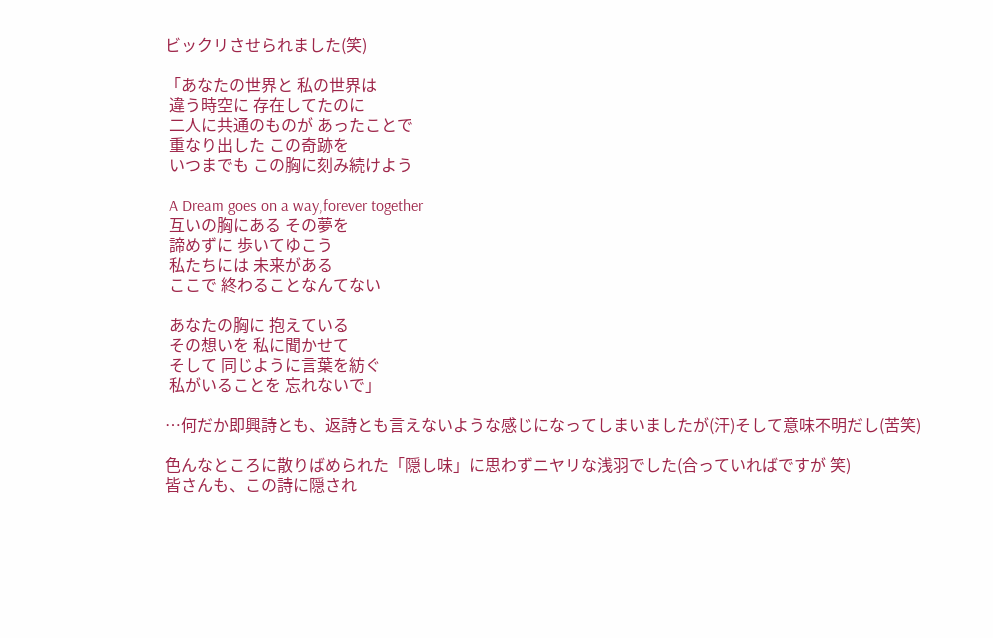ビックリさせられました(笑)

「あなたの世界と 私の世界は
 違う時空に 存在してたのに
 二人に共通のものが あったことで
 重なり出した この奇跡を
 いつまでも この胸に刻み続けよう

 A Dream goes on a way,forever together
 互いの胸にある その夢を
 諦めずに 歩いてゆこう
 私たちには 未来がある
 ここで 終わることなんてない

 あなたの胸に 抱えている
 その想いを 私に聞かせて
 そして 同じように言葉を紡ぐ
 私がいることを 忘れないで」

…何だか即興詩とも、返詩とも言えないような感じになってしまいましたが(汗)そして意味不明だし(苦笑)

色んなところに散りばめられた「隠し味」に思わずニヤリな浅羽でした(合っていればですが 笑)
皆さんも、この詩に隠され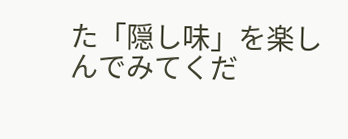た「隠し味」を楽しんでみてくだ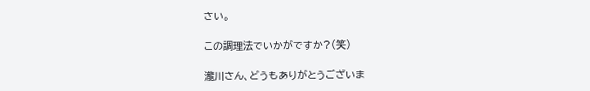さい。

この調理法でいかがですか?(笑)

瀧川さん、どうもありがとうございま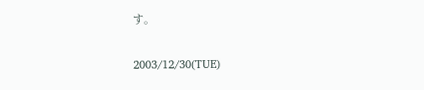す。


2003/12/30(TUE)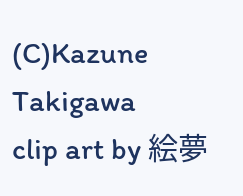(C)Kazune Takigawa
clip art by 絵夢